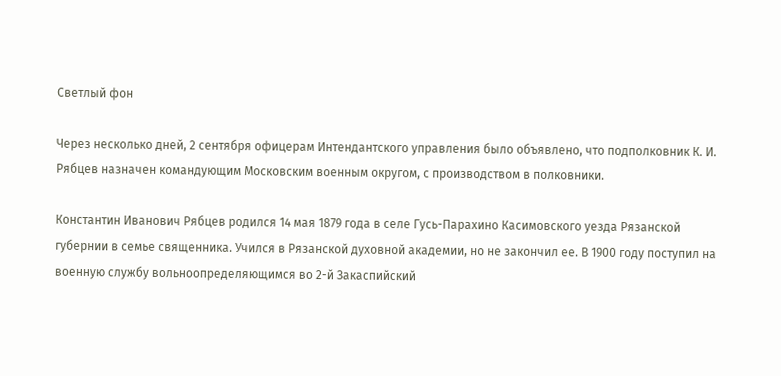Светлый фон

Через несколько дней, 2 сентября офицерам Интендантского управления было объявлено, что подполковник К. И. Рябцев назначен командующим Московским военным округом, с производством в полковники.

Константин Иванович Рябцев родился 14 мая 1879 года в селе Гусь-Парахино Касимовского уезда Рязанской губернии в семье священника. Учился в Рязанской духовной академии, но не закончил ее. В 1900 году поступил на военную службу вольноопределяющимся во 2-й Закаспийский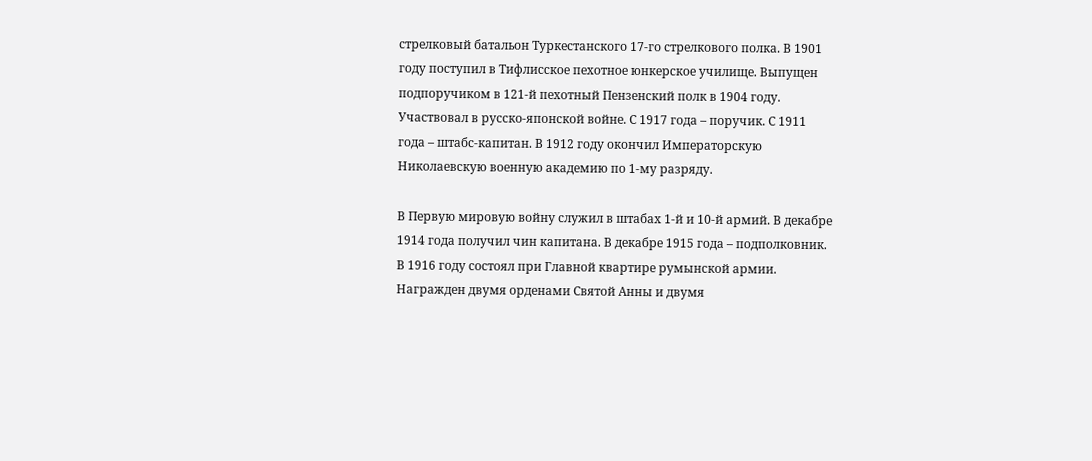стрелковый батальон Туркестанского 17-го стрелкового полка. В 1901 году поступил в Тифлисское пехотное юнкерское училище. Выпущен подпоручиком в 121-й пехотный Пензенский полк в 1904 году. Участвовал в русско-японской войне. С 1917 года – поручик. С 1911 года – штабс-капитан. В 1912 году окончил Императорскую Николаевскую военную академию по 1-му разряду.

В Первую мировую войну служил в штабах 1-й и 10-й армий. В декабре 1914 года получил чин капитана. В декабре 1915 года – подполковник. В 1916 году состоял при Главной квартире румынской армии. Награжден двумя орденами Святой Анны и двумя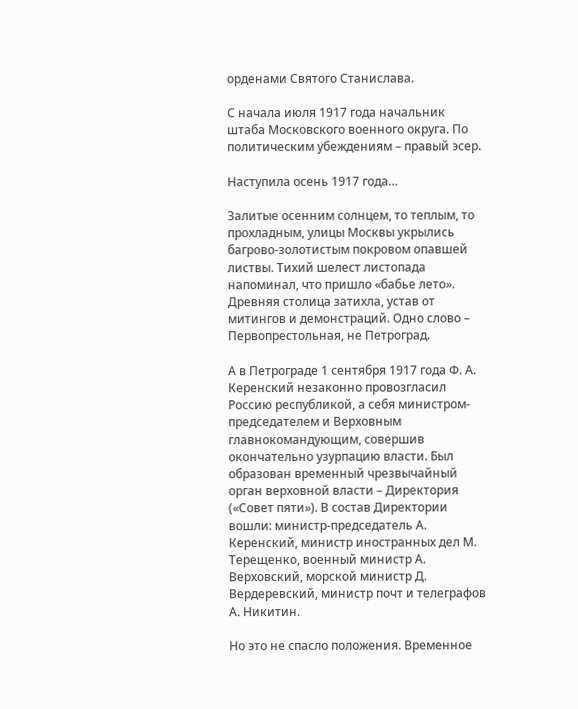орденами Святого Станислава.

С начала июля 1917 года начальник штаба Московского военного округа. По политическим убеждениям – правый эсер.

Наступила осень 1917 года…

Залитые осенним солнцем, то теплым, то прохладным, улицы Москвы укрылись багрово-золотистым покровом опавшей листвы. Тихий шелест листопада напоминал, что пришло «бабье лето». Древняя столица затихла, устав от митингов и демонстраций. Одно слово – Первопрестольная, не Петроград.

А в Петрограде 1 сентября 1917 года Ф. А. Керенский незаконно провозгласил Россию республикой, а себя министром-председателем и Верховным главнокомандующим, совершив окончательно узурпацию власти. Был образован временный чрезвычайный орган верховной власти – Директория («Совет пяти»). В состав Директории вошли: министр-председатель А. Керенский, министр иностранных дел М. Терещенко, военный министр А. Верховский, морской министр Д. Вердеревский, министр почт и телеграфов А. Никитин.

Но это не спасло положения. Временное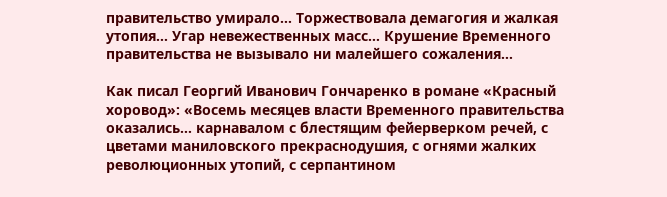правительство умирало… Торжествовала демагогия и жалкая утопия… Угар невежественных масс… Крушение Временного правительства не вызывало ни малейшего сожаления…

Как писал Георгий Иванович Гончаренко в романе «Красный хоровод»: «Восемь месяцев власти Временного правительства оказались… карнавалом с блестящим фейерверком речей, с цветами маниловского прекраснодушия, с огнями жалких революционных утопий, с серпантином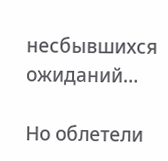несбывшихся ожиданий…

Но облетели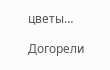цветы…

Догорели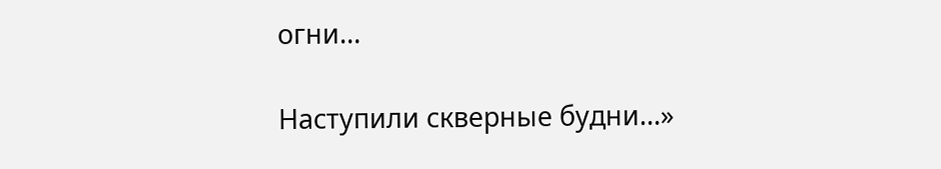огни…

Наступили скверные будни…»